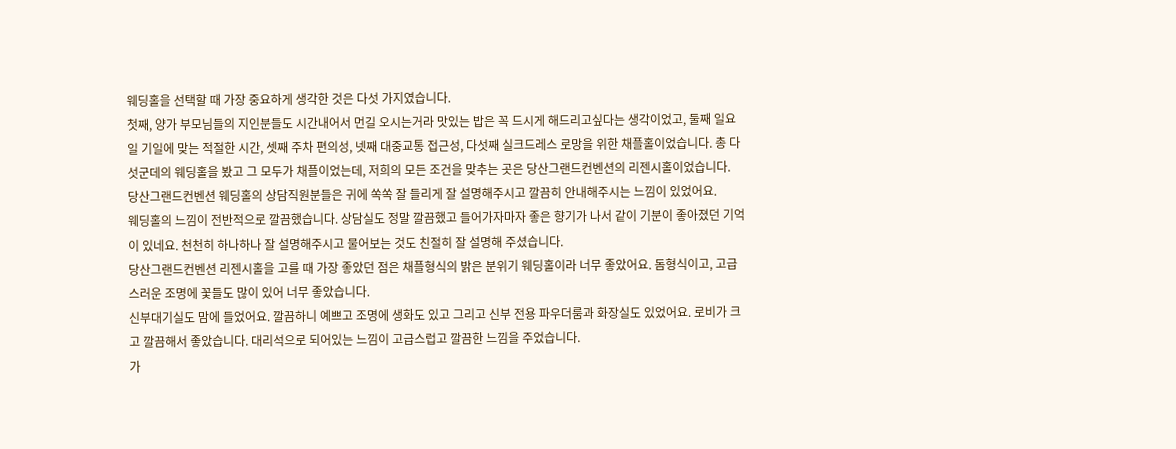웨딩홀을 선택할 때 가장 중요하게 생각한 것은 다섯 가지였습니다.
첫째, 양가 부모님들의 지인분들도 시간내어서 먼길 오시는거라 맛있는 밥은 꼭 드시게 해드리고싶다는 생각이었고, 둘째 일요일 기일에 맞는 적절한 시간, 셋째 주차 편의성, 넷째 대중교통 접근성, 다섯째 실크드레스 로망을 위한 채플홀이었습니다. 총 다섯군데의 웨딩홀을 봤고 그 모두가 채플이었는데, 저희의 모든 조건을 맞추는 곳은 당산그랜드컨벤션의 리젠시홀이었습니다.
당산그랜드컨벤션 웨딩홀의 상담직원분들은 귀에 쏙쏙 잘 들리게 잘 설명해주시고 깔끔히 안내해주시는 느낌이 있었어요.
웨딩홀의 느낌이 전반적으로 깔끔했습니다. 상담실도 정말 깔끔했고 들어가자마자 좋은 향기가 나서 같이 기분이 좋아졌던 기억이 있네요. 천천히 하나하나 잘 설명해주시고 물어보는 것도 친절히 잘 설명해 주셨습니다.
당산그랜드컨벤션 리젠시홀을 고를 때 가장 좋았던 점은 채플형식의 밝은 분위기 웨딩홀이라 너무 좋았어요. 돔형식이고, 고급스러운 조명에 꽃들도 많이 있어 너무 좋았습니다.
신부대기실도 맘에 들었어요. 깔끔하니 예쁘고 조명에 생화도 있고 그리고 신부 전용 파우더룸과 화장실도 있었어요. 로비가 크고 깔끔해서 좋았습니다. 대리석으로 되어있는 느낌이 고급스럽고 깔끔한 느낌을 주었습니다.
가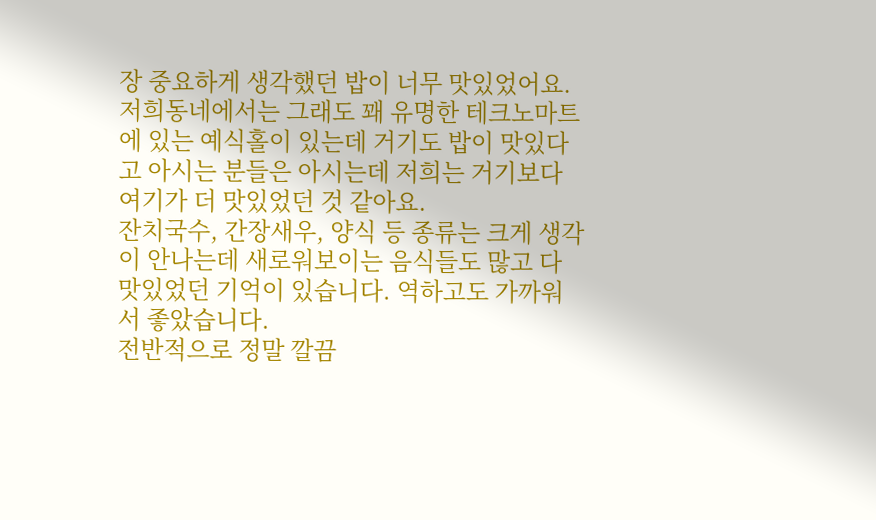장 중요하게 생각했던 밥이 너무 맛있었어요. 저희동네에서는 그래도 꽤 유명한 테크노마트에 있는 예식홀이 있는데 거기도 밥이 맛있다고 아시는 분들은 아시는데 저희는 거기보다 여기가 더 맛있었던 것 같아요.
잔치국수, 간장새우, 양식 등 종류는 크게 생각이 안나는데 새로워보이는 음식들도 많고 다 맛있었던 기억이 있습니다. 역하고도 가까워서 좋았습니다.
전반적으로 정말 깔끔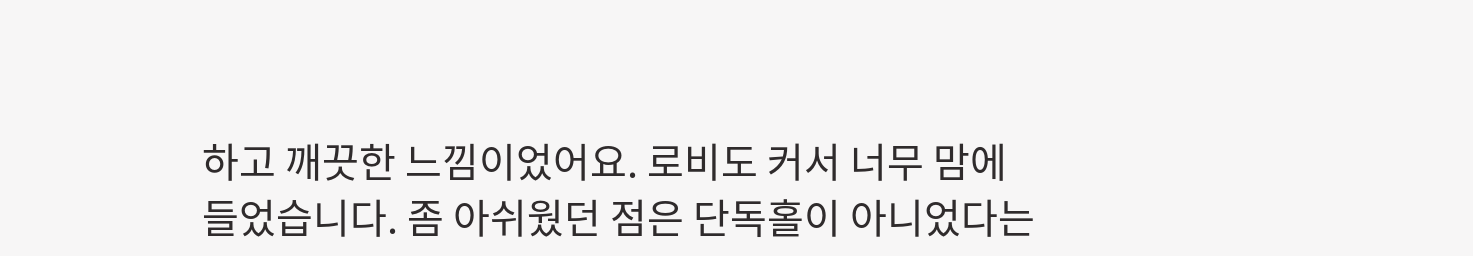하고 깨끗한 느낌이었어요. 로비도 커서 너무 맘에 들었습니다. 좀 아쉬웠던 점은 단독홀이 아니었다는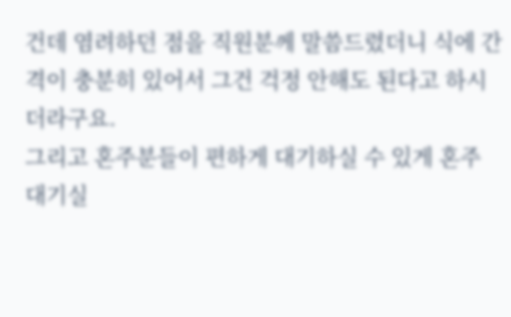건데 염려하던 점을 직원분께 말씀드렸더니 식에 간격이 충분히 있어서 그건 걱정 안해도 된다고 하시더라구요.
그리고 혼주분들이 편하게 대기하실 수 있게 혼주 대기실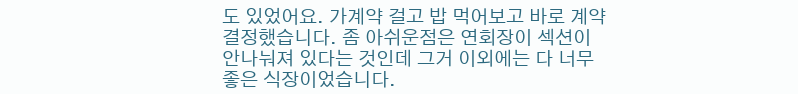도 있었어요. 가계약 걸고 밥 먹어보고 바로 계약 결정했습니다. 좀 아쉬운점은 연회장이 섹션이 안나눠져 있다는 것인데 그거 이외에는 다 너무 좋은 식장이었습니다.